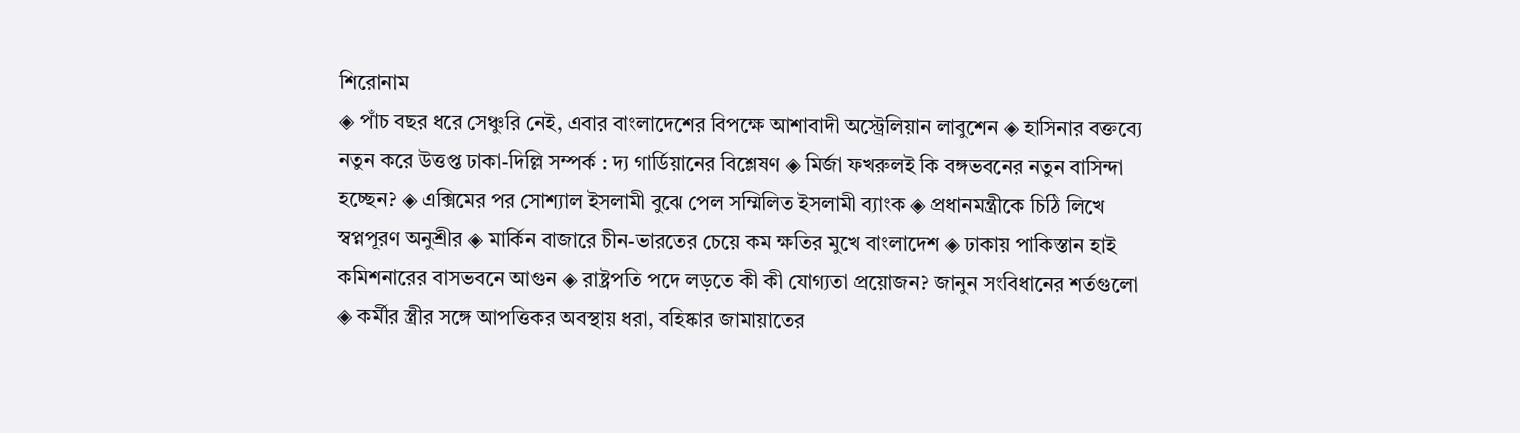শিরোনাম
◈ পাঁচ বছর ধরে সেঞ্চুরি নেই, এবার বাংলাদেশের বিপক্ষে আশাবাদী অ‌স্ট্রেলিয়ান লাবুশেন ◈ হাসিনার বক্তব্যে নতুন করে উত্তপ্ত ঢাকা-দিল্লি সম্পর্ক : দ্য গার্ডিয়ানের বিশ্লেষণ ◈ মির্জা ফখরুলই কি বঙ্গভবনের নতুন বাসিন্দা হচ্ছেন? ◈ এক্সিমের পর সোশ্যাল ইসলামী বুঝে পেল সম্মিলিত ইসলামী ব্যাংক ◈ প্রধানমন্ত্রীকে চিঠি লিখে স্বপ্নপূরণ অনুশ্রীর ◈ মার্কিন বাজারে চীন-ভারতের চেয়ে কম ক্ষতির মুখে বাংলাদেশ ◈ ঢাকায় পাকিস্তান হাই কমিশনারের বাসভবনে আগুন ◈ রাষ্ট্রপতি পদে লড়তে কী কী যোগ্যতা প্রয়োজন? জানুন সংবিধানের শর্তগুলো ◈ কর্মীর স্ত্রীর সঙ্গে আপত্তিকর অবস্থায় ধরা, বহিষ্কার জামায়াতের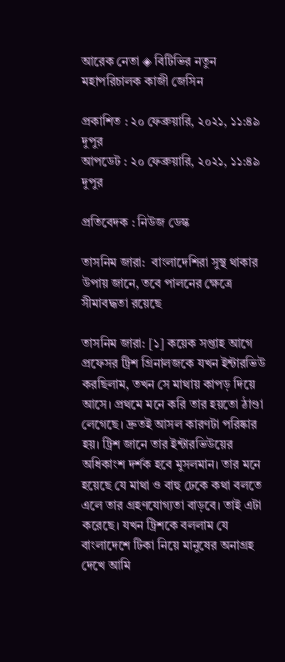আরেক নেতা ◈ বিটিভির নতুন মহাপরিচালক কাজী জেসিন

প্রকাশিত : ২০ ফেব্রুয়ারি, ২০২১, ১১:৪৯ দুপুর
আপডেট : ২০ ফেব্রুয়ারি, ২০২১, ১১:৪৯ দুপুর

প্রতিবেদক : নিউজ ডেস্ক

তাসনিম জারা:  বাংলাদেশিরা সুস্থ থাকার উপায় জানে, তবে পালনের ক্ষেত্রে সীমাবদ্ধতা রয়েছে

তাসনিম জারা: [১] কয়েক সপ্তাহ আগে প্রফেসর ট্রিশ গ্রিনালজকে যখন ইন্টারভিউ করছিলাম, তখন সে মাথায় কাপড় দিয়ে আসে। প্রথমে মনে করি তার হয়তো ঠাণ্ডা লেগেছে। দ্রুতই আসল কারণটা পরিষ্কার হয়। ট্রিশ জানে তার ইন্টারভিউয়ের অধিকাংশ দর্শক হবে মুসলমান। তার মনে হয়েছে যে মাথা ও বাহু ঢেকে কথা বলতে এলে তার গ্রহণযোগ্যতা বাড়বে। তাই এটা করেছে। যখন ট্রিশকে বললাম যে বাংলাদেশে টিকা নিয়ে মানুষের অনাগ্রহ দেখে আমি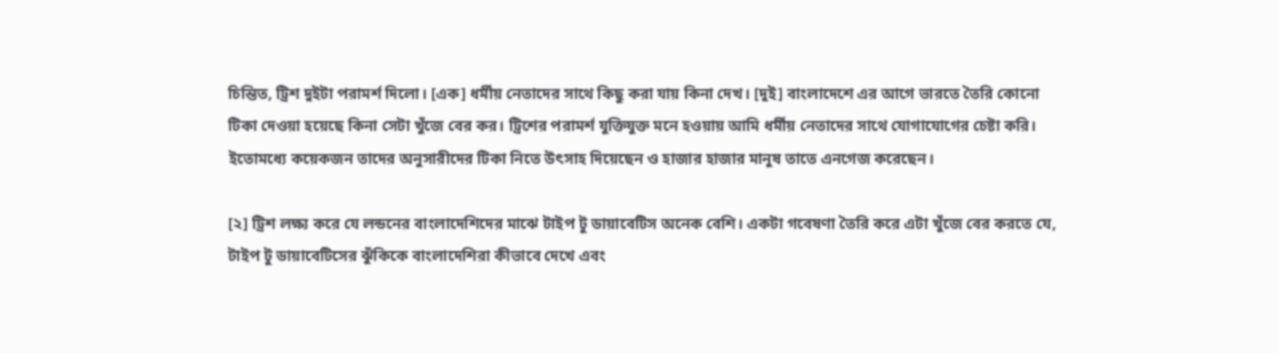চিন্তিত, ট্রিশ দুইটা পরামর্শ দিলো। [এক] ধর্মীয় নেতাদের সাথে কিছু করা যায় কিনা দেখ। [দুই] বাংলাদেশে এর আগে ভারতে তৈরি কোনো টিকা দেওয়া হয়েছে কিনা সেটা খুঁজে বের কর। ট্রিশের পরামর্শ যুক্তিযুক্ত মনে হওয়ায় আমি ধর্মীয় নেতাদের সাথে যোগাযোগের চেষ্টা করি। ইতোমধ্যে কয়েকজন তাদের অনুসারীদের টিকা নিতে উৎসাহ দিয়েছেন ও হাজার হাজার মানুষ তাতে এনগেজ করেছেন।

[২] ট্রিশ লক্ষ্য করে যে লন্ডনের বাংলাদেশিদের মাঝে টাইপ টু ডায়াবেটিস অনেক বেশি। একটা গবেষণা তৈরি করে এটা খুঁজে বের করতে যে, টাইপ টু ডায়াবেটিসের ঝুঁকিকে বাংলাদেশিরা কীভাবে দেখে এবং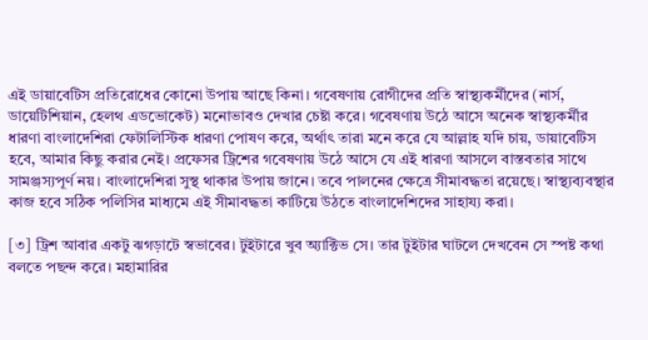এই ডায়াবেটিস প্রতিরোধের কোনো উপায় আছে কিনা। গবেষণায় রোগীদের প্রতি স্বাস্থ্যকর্মীদের (নার্স, ডায়েটিশিয়ান, হেলথ এডভোকেট) মনোভাবও দেখার চেষ্টা করে। গবেষণায় উঠে আসে অনেক স্বাস্থ্যকর্মীর ধারণা বাংলাদেশিরা ফেটালিস্টিক ধারণা পোষণ করে, অর্থাৎ তারা মনে করে যে আল্লাহ যদি চায়, ডায়াবেটিস হবে, আমার কিছু করার নেই। প্রফেসর ট্রিশের গবেষণায় উঠে আসে যে এই ধারণা আসলে বাস্তবতার সাথে সামঞ্জস্যপূর্ণ নয়। বাংলাদেশিরা সুস্থ থাকার উপায় জানে। তবে পালনের ক্ষেত্রে সীমাবদ্ধতা রয়েছে। স্বাস্থ্যব্যবস্থার কাজ হবে সঠিক পলিসির মাধ্যমে এই সীমাবদ্ধতা কাটিয়ে উঠতে বাংলাদেশিদের সাহায্য করা।

[৩] ট্রিশ আবার একটু ঝগড়াটে স্বভাবের। টুইটারে খুব অ্যাক্টিভ সে। তার টুইটার ঘাটলে দেখবেন সে স্পষ্ট কথা বলতে পছন্দ করে। মহামারির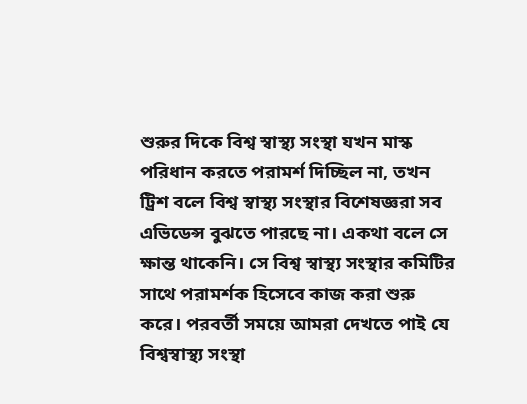শুরুর দিকে বিশ্ব স্বাস্থ্য সংস্থা যখন মাস্ক পরিধান করতে পরামর্শ দিচ্ছিল না, তখন ট্রিশ বলে বিশ্ব স্বাস্থ্য সংস্থার বিশেষজ্ঞরা সব এভিডেন্স বুঝতে পারছে না। একথা বলে সে ক্ষান্ত থাকেনি। সে বিশ্ব স্বাস্থ্য সংস্থার কমিটির সাথে পরামর্শক হিসেবে কাজ করা শুরু করে। পরবর্তী সময়ে আমরা দেখতে পাই যে বিশ্বস্বাস্থ্য সংস্থা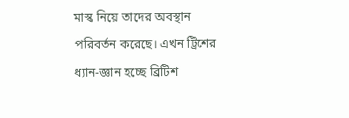মাস্ক নিয়ে তাদের অবস্থান পরিবর্তন করেছে। এখন ট্রিশের ধ্যান-জ্ঞান হচ্ছে ব্রিটিশ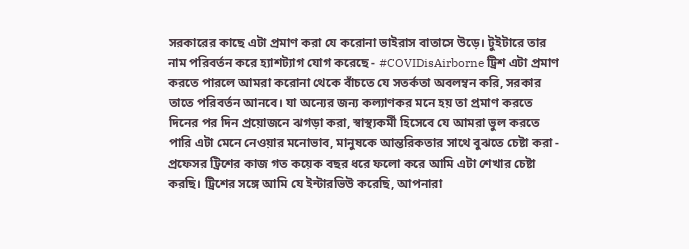সরকারের কাছে এটা প্রমাণ করা যে করোনা ভাইরাস বাতাসে উড়ে। টুইটারে তার নাম পরিবর্তন করে হ্যাশট্যাগ যোগ করেছে - #COVIDisAirborne ট্রিশ এটা প্রমাণ করতে পারলে আমরা করোনা থেকে বাঁচতে যে সতর্কতা অবলম্বন করি, সরকার তাতে পরিবর্তন আনবে। যা অন্যের জন্য কল্যাণকর মনে হয় তা প্রমাণ করতে দিনের পর দিন প্রয়োজনে ঝগড়া করা, স্বাস্থ্যকর্মী হিসেবে যে আমরা ভুল করতে পারি এটা মেনে নেওয়ার মনোভাব, মানুষকে আন্তরিকতার সাথে বুঝতে চেষ্টা করা - প্রফেসর ট্রিশের কাজ গত কয়েক বছর ধরে ফলো করে আমি এটা শেখার চেষ্টা করছি। ট্রিশের সঙ্গে আমি যে ইন্টারভিউ করেছি, আপনারা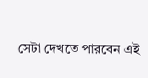সেটা দেখতে পারবেন এই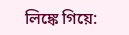লিঙ্কে গিয়ে: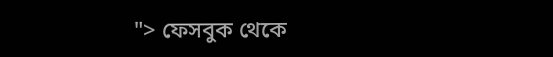"> ফেসবুক থেকে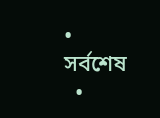• সর্বশেষ
  •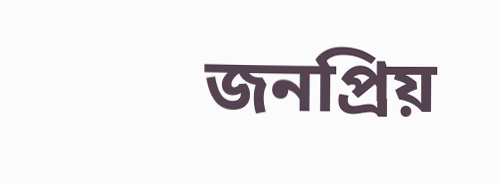জনপ্রিয়